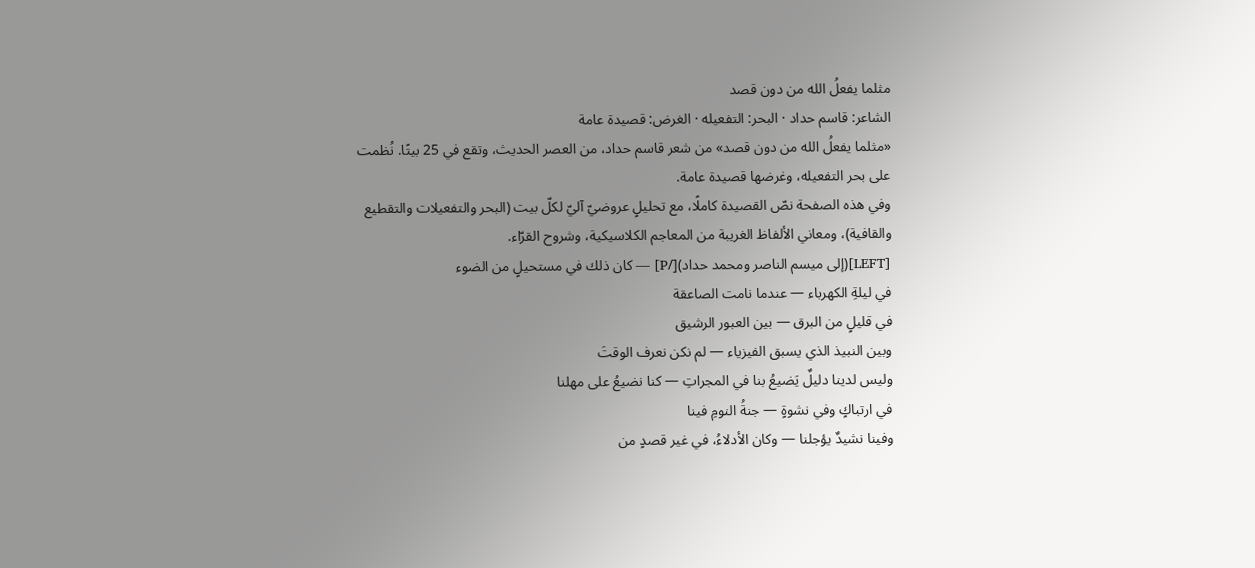مثلما يفعلُ الله من دون قصد
الشاعر: قاسم حداد · البحر: التفعيله · الغرض: قصيدة عامة
«مثلما يفعلُ الله من دون قصد» من شعر قاسم حداد، من العصر الحديث، وتقع في 25 بيتًا. نُظمت على بحر التفعيله، وغرضها قصيدة عامة.
وفي هذه الصفحة نصّ القصيدة كاملًا، مع تحليلٍ عروضيّ آليّ لكلّ بيت (البحر والتفعيلات والتقطيع والقافية)، ومعاني الألفاظ الغريبة من المعاجم الكلاسيكية، وشروح القرّاء.
[LEFT](إلى ميسم الناصر ومحمد حداد)[/P] — كان ذلك في مستحيلٍ من الضوء
في ليلةِ الكهرباء — عندما نامت الصاعقة
في قليلٍ من البرق — بين العبور الرشيق
وبين النبيذ الذي يسبق الفيزياء — لم نكن نعرف الوقتَ
وليس لدينا دليلٌ يَضيعُ بنا في المجراتِ — كنا نضيعُ على مهلنا
في ارتباكٍ وفي نشوةٍ — جنةُ النومِ فينا
وفينا نشيدٌ يؤجلنا — وكان الأدلاءُ، في غير قصدٍ من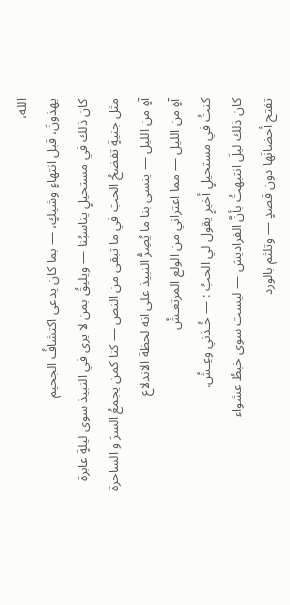الله،
يهذونَ، قبل انتهاءٍ وشيكٍ، — بما كان يدعى اكتشافُ الجحيم
كان ذلك في مستحيلٍ يناسبُنا — ويليقُ بمن لا يرى في النبيذ سوى ليلةٍ عابرة
مثل جنيةٍ تفضحُ الحبَ في ما تبقى من النص — كنا كمن يجمعُ السرَ و الساحرة
آهٍ من الليل — ينسى بنا ما يُصِرُّ النبيذ على انه لحظة الاندلاع
آهٍ من الليل — مما اعتراني من الولع المرتعـشْ
كنتُ في مستحيلٍ أخيرٍ يقول لي الحبُ : — خُـذني وعِـشْ.
كان ذلك ليلَ انتبهتُ بأنَّ الفراديسَ — ليست سوى خبطُ عشواء
تفتح أحضانَها دون قصدٍ — وتلثم بالورد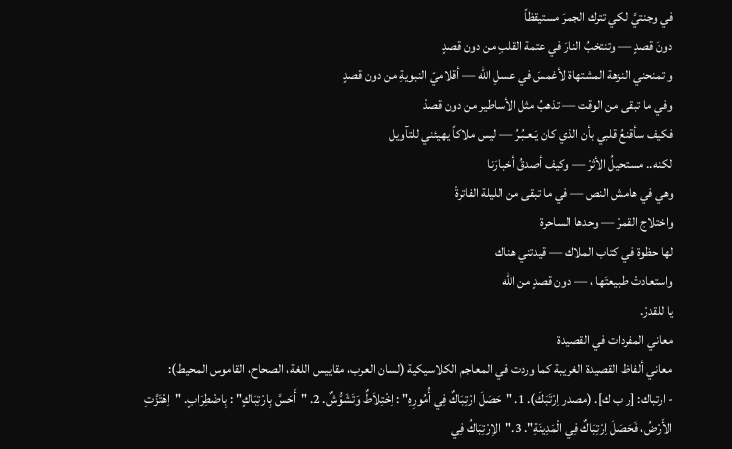في وجنتيَّ لكي تترك الجمرَ مستيقظاً
دونَ قصدٍ — وتنتخبُ النارَ في عتمة القلبِ من دون قصدٍ
و تمنحني النزهة المشتهاة لأغمسَ في عسلِ الله — أقلاميّ النبويةِ من دون قصدٍ
وفي ما تبقى من الوقت — تذهبُ مثل الأساطير من دون قصدْ
فكيف سأقنعُ قلبي بأن الذي كان يَـعـبُـرُ — ليس ملاكاً يهيئني للتآويل
لكنه.. مستحيلُ الأثرْ — وكيف أصدقُ أخبارَنا
وهي في هامش النص — في ما تبقى من الليلة الفاترةْ
واختلاج القمرْ — وحدها الساحرة
لها حظوة في كتاب الملاك — قيدتني هناك
واستعادتْ طبيعتَها ، — دون قصدٍ من الله
يا للقدرْ.
معاني المفردات في القصيدة
معاني ألفاظ القصيدة الغريبة كما وردت في المعاجم الكلاسيكية (لسان العرب، مقاييس اللغة، الصحاح، القاموس المحيط):
- ارتباك: [ر ب ك]. (مصدر اِرْتَبَكَ). 1. "حَصَلَ ارْتِبَاكٌ فِي أُمُورِهِ" : اِخْتِلاَطٌ وَتَشَوُّشٌ. 2. "أَحَسَّ بِارْتِبَاكٍ" : بِاضْطِرَابٍ. "اِهْتَزَّتِ الأَرْضُ، فَحَصَلَ اِرْتِبَاكٌ فِي الْمَدِينَةِ". 3."الاِرْتِبَاكُ فِي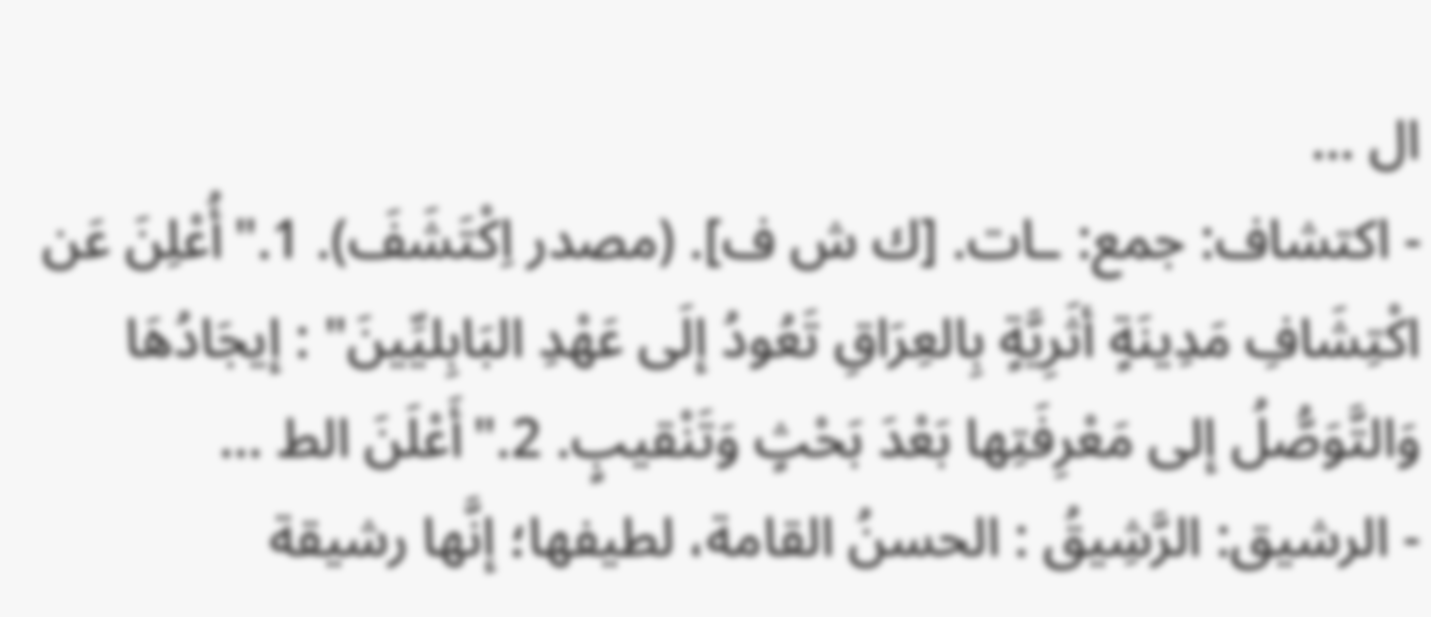ال …
- اكتشاف: جمع: ـات. [ك ش ف]. (مصدر اِكْتَشَفَ). 1."أُعْلِنَ عَن اكْتِشَافِ مَدِينَةٍ أثَرِيَّةٍ بِالعِرَاقِ تَعُودُ إلَى عَهْدِ البَابِليِّينَ" : إيجَادُهَا وَالتَّوَصُّلُ إلى مَعْرِفَتِها بَعْدَ بَحْثٍ وَتَنْقيبٍ. 2."أَعْلَنَ الط …
- الرشيق: الرَّشِيقُ : الحسنُ القامة، لطيفها؛ إنَّها رشيقة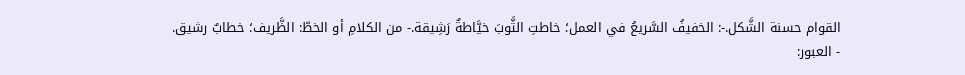القوام حسنة الشَّكل.-: الخفيفُ السَّريعُ في العمل؛ خاطتِ الثَّوبَ خيَّاطةٌ رَشِيقة.- من الكلامِ أو الخطّ: الظَّريف؛ خطابٌ رشيق.
- العبور: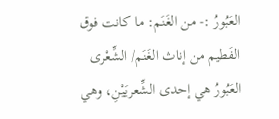العَبُورُ :- من الغَنَم: ما كانت فوق الفَطيم من إناث الغَنَم/ الشِّعْرى العَبُورُ هي إحدى الشِّعريَيْنِ، وهي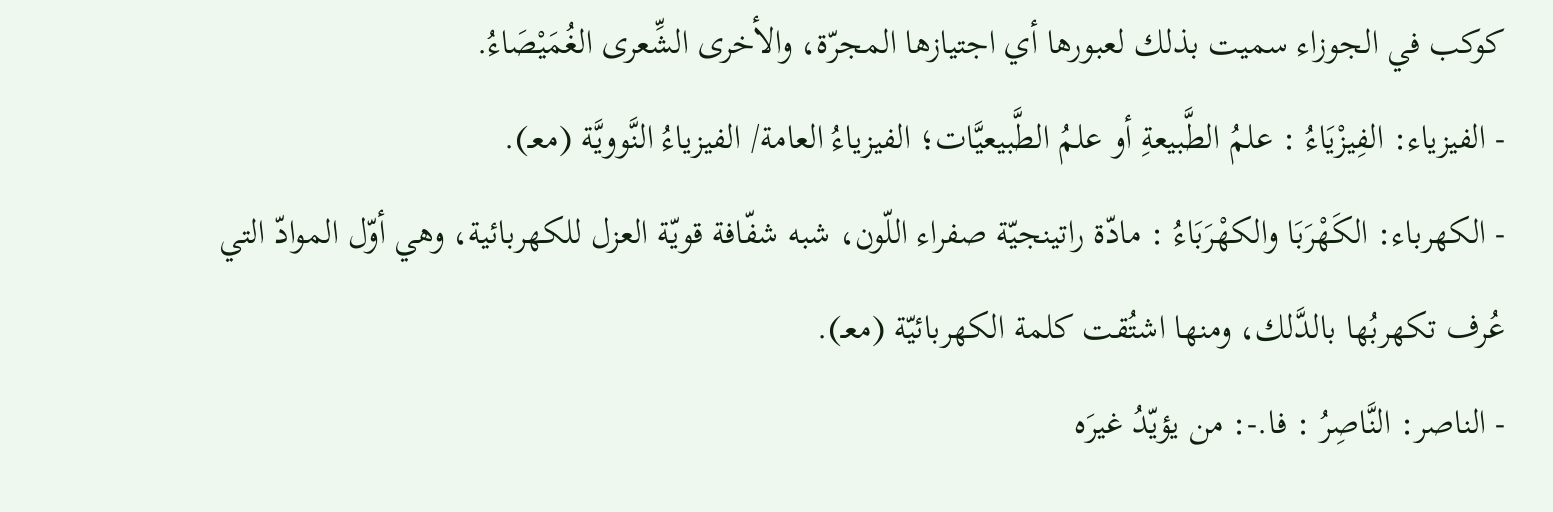كوكب في الجوزاء سميت بذلك لعبورها أي اجتيازها المجرّة، والأخرى الشِّعرى الغُمَيْصَاءُ.
- الفيزياء: الفِيزْيَاءُ : علمُ الطَّبيعةِ أو علمُ الطَّبيعيَّات؛ الفيزياءُ العامة/ الفيزياءُ النَّوويَّة (معـ).
- الكهرباء: الكَهْرَبَا والكهْرَبَاءُ : مادّة راتينجيّة صفراء اللّون، شبه شفّافة قويّة العزل للكهربائية، وهي أوّل الموادّ التي عُرف تكهربُها بالدَّلك، ومنها اشتُقت كلمة الكهربائيّة (معـ).
- الناصر: النَّاصِرُ : فا.-: من يؤيّدُ غيرَه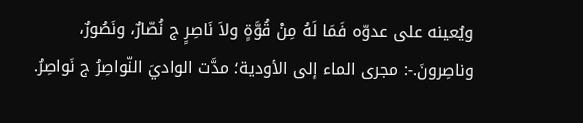ويُعينه على عدوّه فَمَا لَهُ مِنْ قُوَّةٍ ولاَ نَاصِرٍ ج نُصّارٌ، ونَصُورٌ، وناصِرونَ.-: مجرى الماء إلى الأودية؛ مدَّت الواديَ النّواصِرُ ج نَواصِرُ.